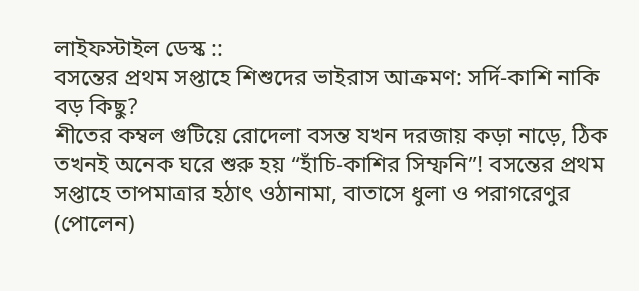লাইফস্টাইল ডেস্ক ::
বসন্তের প্রথম সপ্তাহে শিশুদের ভাইরাস আক্রমণ: সর্দি-কাশি নাকি বড় কিছু?
শীতের কম্বল গুটিয়ে রোদেলা বসন্ত যখন দরজায় কড়া নাড়ে, ঠিক তখনই অনেক ঘরে শুরু হয় “হাঁচি-কাশির সিম্ফনি”! বসন্তের প্রথম সপ্তাহে তাপমাত্রার হঠাৎ ওঠানামা, বাতাসে ধুলা ও পরাগরেণুর (পোলেন)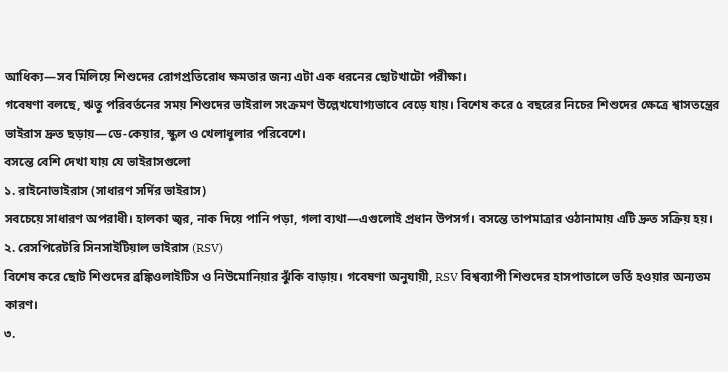আধিক্য—সব মিলিয়ে শিশুদের রোগপ্রতিরোধ ক্ষমতার জন্য এটা এক ধরনের ছোটখাটো পরীক্ষা।
গবেষণা বলছে, ঋতু পরিবর্তনের সময় শিশুদের ভাইরাল সংক্রমণ উল্লেখযোগ্যভাবে বেড়ে যায়। বিশেষ করে ৫ বছরের নিচের শিশুদের ক্ষেত্রে শ্বাসতন্ত্রের ভাইরাস দ্রুত ছড়ায়—ডে-কেয়ার, স্কুল ও খেলাধুলার পরিবেশে।
বসন্তে বেশি দেখা যায় যে ভাইরাসগুলো
১. রাইনোভাইরাস (সাধারণ সর্দির ভাইরাস)
সবচেয়ে সাধারণ অপরাধী। হালকা জ্বর, নাক দিয়ে পানি পড়া, গলা ব্যথা—এগুলোই প্রধান উপসর্গ। বসন্তে তাপমাত্রার ওঠানামায় এটি দ্রুত সক্রিয় হয়।
২. রেসপিরেটরি সিনসাইটিয়াল ভাইরাস (RSV)
বিশেষ করে ছোট শিশুদের ব্রঙ্কিওলাইটিস ও নিউমোনিয়ার ঝুঁকি বাড়ায়। গবেষণা অনুযায়ী, RSV বিশ্বব্যাপী শিশুদের হাসপাতালে ভর্তি হওয়ার অন্যতম কারণ।
৩.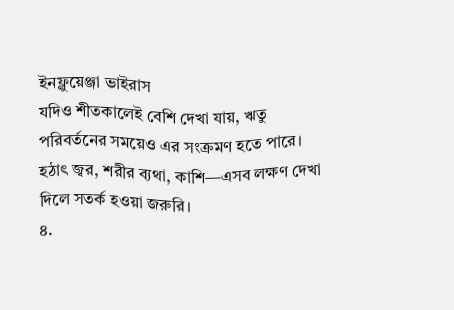ইনফ্লুয়েঞ্জা ভাইরাস
যদিও শীতকালেই বেশি দেখা যায়, ঋতু পরিবর্তনের সময়েও এর সংক্রমণ হতে পারে। হঠাৎ জ্বর, শরীর ব্যথা, কাশি—এসব লক্ষণ দেখা দিলে সতর্ক হওয়া জরুরি।
৪.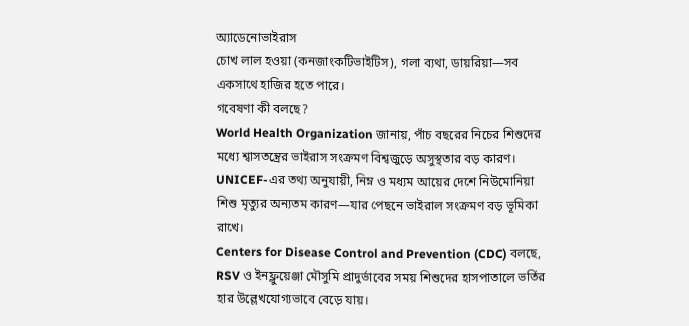অ্যাডেনোভাইরাস
চোখ লাল হওয়া (কনজাংকটিভাইটিস), গলা ব্যথা, ডায়রিয়া—সব একসাথে হাজির হতে পারে।
গবেষণা কী বলছে?
World Health Organization জানায়, পাঁচ বছরের নিচের শিশুদের মধ্যে শ্বাসতন্ত্রের ভাইরাস সংক্রমণ বিশ্বজুড়ে অসুস্থতার বড় কারণ।
UNICEF-এর তথ্য অনুযায়ী, নিম্ন ও মধ্যম আয়ের দেশে নিউমোনিয়া শিশু মৃত্যুর অন্যতম কারণ—যার পেছনে ভাইরাল সংক্রমণ বড় ভূমিকা রাখে।
Centers for Disease Control and Prevention (CDC) বলছে, RSV ও ইনফ্লুয়েঞ্জা মৌসুমি প্রাদুর্ভাবের সময় শিশুদের হাসপাতালে ভর্তির হার উল্লেখযোগ্যভাবে বেড়ে যায়।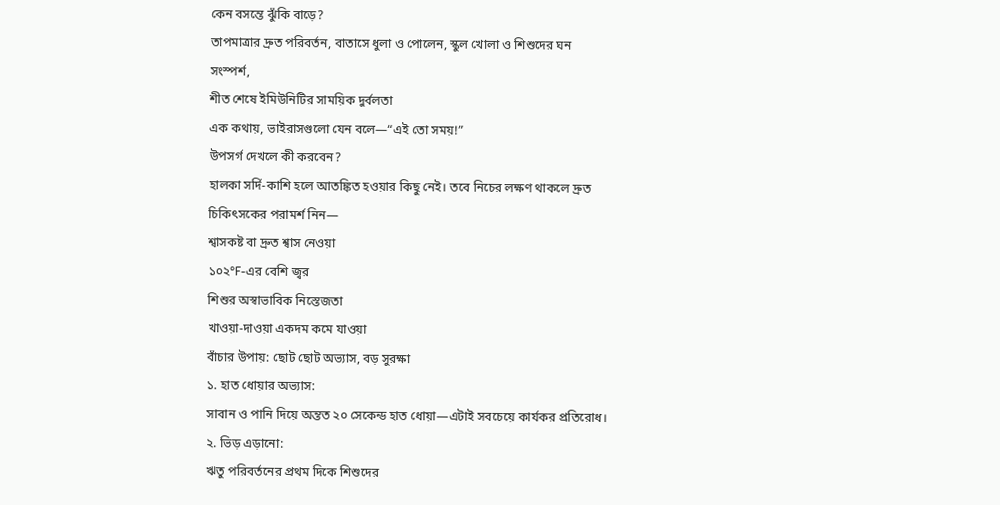কেন বসন্তে ঝুঁকি বাড়ে?
তাপমাত্রার দ্রুত পরিবর্তন, বাতাসে ধুলা ও পোলেন, স্কুল খোলা ও শিশুদের ঘন সংস্পর্শ,
শীত শেষে ইমিউনিটির সাময়িক দুর্বলতা
এক কথায়, ভাইরাসগুলো যেন বলে—“এই তো সময়!”
উপসর্গ দেখলে কী করবেন?
হালকা সর্দি-কাশি হলে আতঙ্কিত হওয়ার কিছু নেই। তবে নিচের লক্ষণ থাকলে দ্রুত চিকিৎসকের পরামর্শ নিন—
শ্বাসকষ্ট বা দ্রুত শ্বাস নেওয়া
১০২°F-এর বেশি জ্বর
শিশুর অস্বাভাবিক নিস্তেজতা
খাওয়া-দাওয়া একদম কমে যাওয়া
বাঁচার উপায়: ছোট ছোট অভ্যাস, বড় সুরক্ষা
১. হাত ধোয়ার অভ্যাস:
সাবান ও পানি দিয়ে অন্তত ২০ সেকেন্ড হাত ধোয়া—এটাই সবচেয়ে কার্যকর প্রতিরোধ।
২. ভিড় এড়ানো:
ঋতু পরিবর্তনের প্রথম দিকে শিশুদের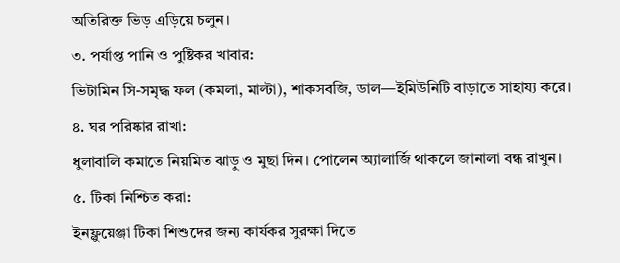অতিরিক্ত ভিড় এড়িয়ে চলুন।
৩. পর্যাপ্ত পানি ও পুষ্টিকর খাবার:
ভিটামিন সি-সমৃদ্ধ ফল (কমলা, মাল্টা), শাকসবজি, ডাল—ইমিউনিটি বাড়াতে সাহায্য করে।
৪. ঘর পরিষ্কার রাখা:
ধুলাবালি কমাতে নিয়মিত ঝাড়ু ও মুছা দিন। পোলেন অ্যালার্জি থাকলে জানালা বন্ধ রাখুন।
৫. টিকা নিশ্চিত করা:
ইনফ্লুয়েঞ্জা টিকা শিশুদের জন্য কার্যকর সুরক্ষা দিতে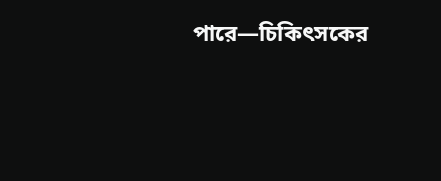পারে—চিকিৎসকের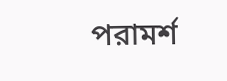পরামর্শ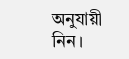অনুযায়ী নিন।